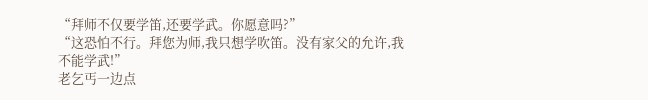“拜师不仅要学笛,还要学武。你愿意吗?”
“这恐怕不行。拜您为师,我只想学吹笛。没有家父的允许,我不能学武!”
老乞丐一边点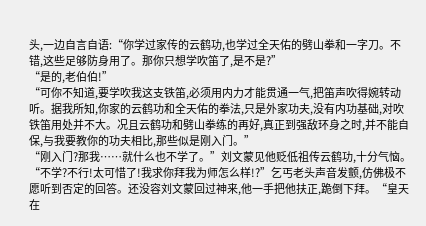头,一边自言自语:“你学过家传的云鹤功,也学过全天佑的劈山拳和一字刀。不错,这些足够防身用了。那你只想学吹笛了,是不是?”
“是的,老伯伯!”
“可你不知道,要学吹我这支铁笛,必须用内力才能贯通一气,把笛声吹得婉转动听。据我所知,你家的云鹤功和全天佑的拳法,只是外家功夫,没有内功基础,对吹铁笛用处并不大。况且云鹤功和劈山拳练的再好,真正到强敌环身之时,并不能自保,与我要教你的功夫相比,那些似是刚入门。”
“刚入门?那我……就什么也不学了。”刘文蒙见他贬低祖传云鹤功,十分气恼。
“不学?不行!太可惜了!我求你拜我为师怎么样!?”乞丐老头声音发颤,仿佛极不愿听到否定的回答。还没容刘文蒙回过神来,他一手把他扶正,跪倒下拜。“皇天在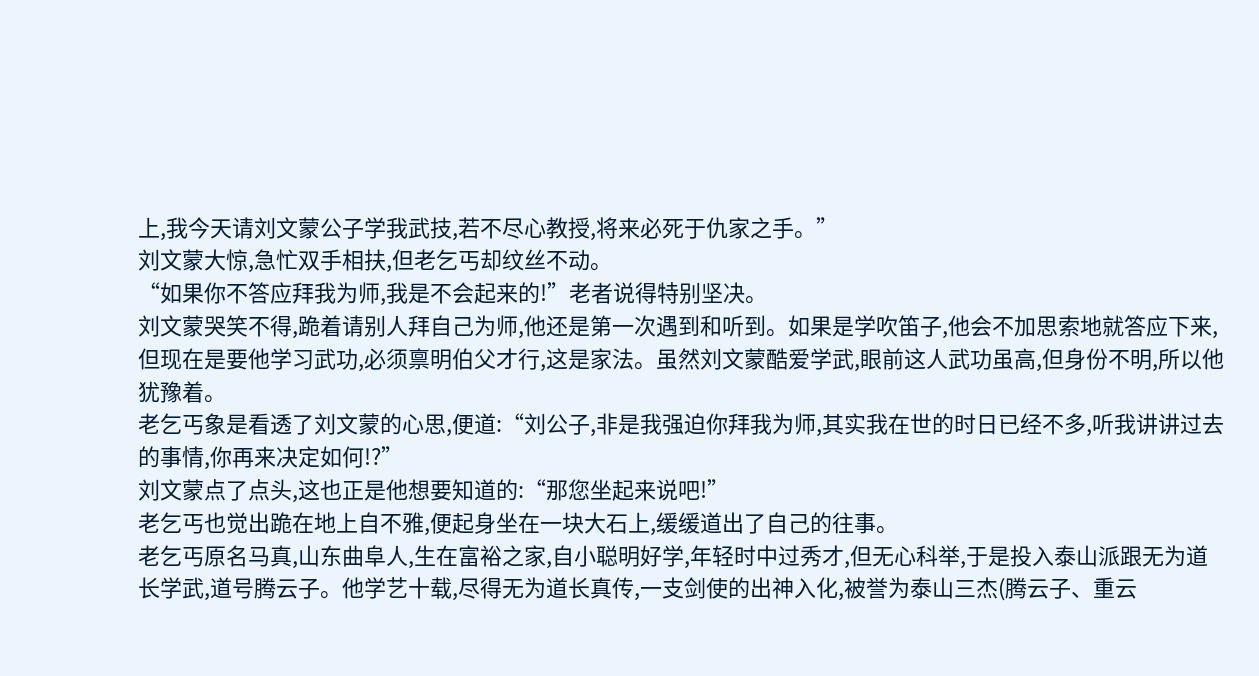上,我今天请刘文蒙公子学我武技,若不尽心教授,将来必死于仇家之手。”
刘文蒙大惊,急忙双手相扶,但老乞丐却纹丝不动。
“如果你不答应拜我为师,我是不会起来的!”老者说得特别坚决。
刘文蒙哭笑不得,跪着请别人拜自己为师,他还是第一次遇到和听到。如果是学吹笛子,他会不加思索地就答应下来,但现在是要他学习武功,必须禀明伯父才行,这是家法。虽然刘文蒙酷爱学武,眼前这人武功虽高,但身份不明,所以他犹豫着。
老乞丐象是看透了刘文蒙的心思,便道:“刘公子,非是我强迫你拜我为师,其实我在世的时日已经不多,听我讲讲过去的事情,你再来决定如何!?”
刘文蒙点了点头,这也正是他想要知道的:“那您坐起来说吧!”
老乞丐也觉出跪在地上自不雅,便起身坐在一块大石上,缓缓道出了自己的往事。
老乞丐原名马真,山东曲阜人,生在富裕之家,自小聪明好学,年轻时中过秀才,但无心科举,于是投入泰山派跟无为道长学武,道号腾云子。他学艺十载,尽得无为道长真传,一支剑使的出神入化,被誉为泰山三杰(腾云子、重云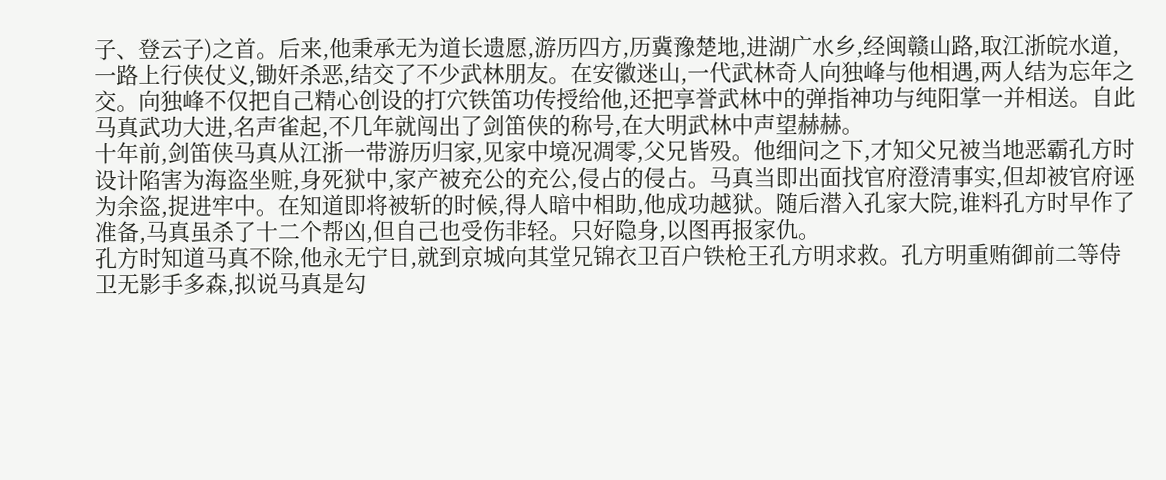子、登云子)之首。后来,他秉承无为道长遗愿,游历四方,历冀豫楚地,进湖广水乡,经闽赣山路,取江浙皖水道,一路上行侠仗义,锄奸杀恶,结交了不少武林朋友。在安徽迷山,一代武林奇人向独峰与他相遇,两人结为忘年之交。向独峰不仅把自己精心创设的打穴铁笛功传授给他,还把享誉武林中的弹指神功与纯阳掌一并相送。自此马真武功大进,名声雀起,不几年就闯出了剑笛侠的称号,在大明武林中声望赫赫。
十年前,剑笛侠马真从江浙一带游历归家,见家中境况凋零,父兄皆殁。他细问之下,才知父兄被当地恶霸孔方时设计陷害为海盗坐赃,身死狱中,家产被充公的充公,侵占的侵占。马真当即出面找官府澄清事实,但却被官府诬为余盗,捉进牢中。在知道即将被斩的时候,得人暗中相助,他成功越狱。随后潜入孔家大院,谁料孔方时早作了准备,马真虽杀了十二个帮凶,但自己也受伤非轻。只好隐身,以图再报家仇。
孔方时知道马真不除,他永无宁日,就到京城向其堂兄锦衣卫百户铁枪王孔方明求救。孔方明重贿御前二等侍卫无影手多森,拟说马真是勾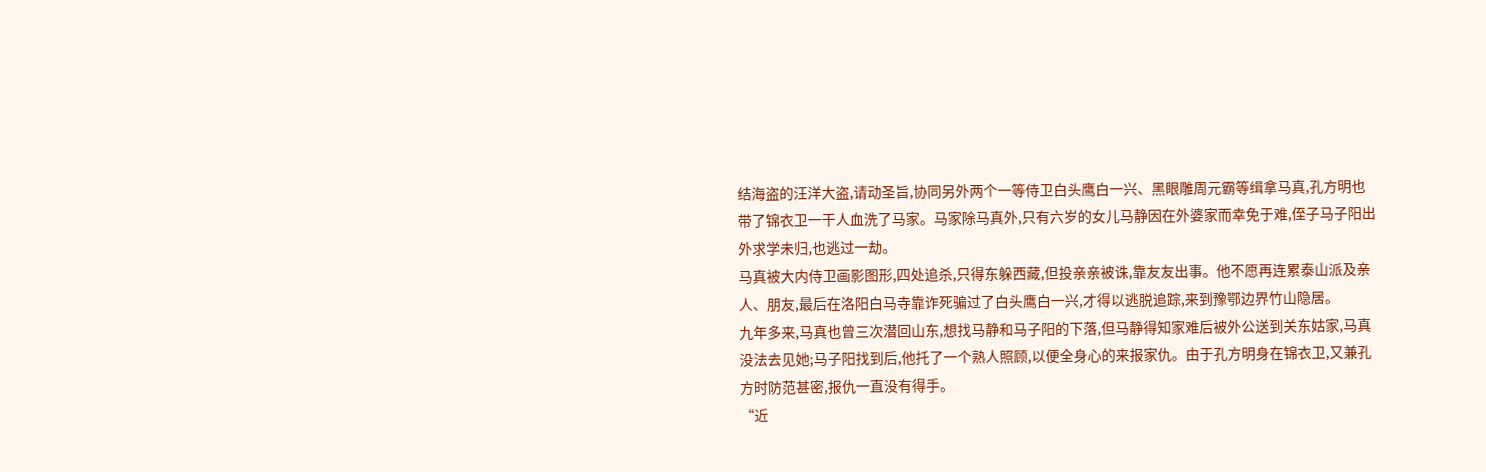结海盗的汪洋大盗,请动圣旨,协同另外两个一等侍卫白头鹰白一兴、黑眼雕周元霸等缉拿马真,孔方明也带了锦衣卫一干人血洗了马家。马家除马真外,只有六岁的女儿马静因在外婆家而幸免于难,侄子马子阳出外求学未归,也逃过一劫。
马真被大内侍卫画影图形,四处追杀,只得东躲西藏,但投亲亲被诛,靠友友出事。他不愿再连累泰山派及亲人、朋友,最后在洛阳白马寺靠诈死骗过了白头鹰白一兴,才得以逃脱追踪,来到豫鄂边界竹山隐居。
九年多来,马真也曾三次潜回山东,想找马静和马子阳的下落,但马静得知家难后被外公送到关东姑家,马真没法去见她;马子阳找到后,他托了一个熟人照顾,以便全身心的来报家仇。由于孔方明身在锦衣卫,又兼孔方时防范甚密,报仇一直没有得手。
“近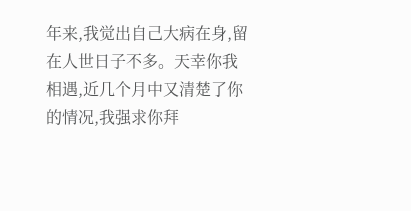年来,我觉出自己大病在身,留在人世日子不多。天幸你我相遇,近几个月中又清楚了你的情况,我强求你拜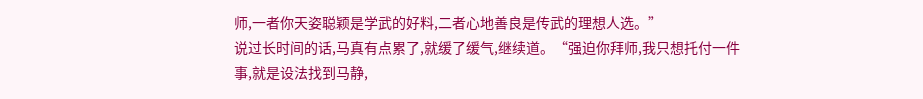师,一者你天姿聪颖是学武的好料,二者心地善良是传武的理想人选。”
说过长时间的话,马真有点累了,就缓了缓气,继续道。“强迫你拜师,我只想托付一件事,就是设法找到马静,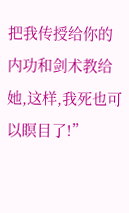把我传授给你的内功和剑术教给她,这样,我死也可以瞑目了!”